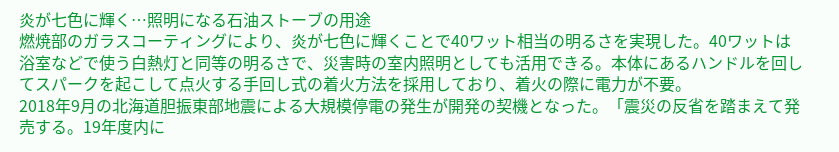炎が七色に輝く…照明になる石油ストーブの用途
燃焼部のガラスコーティングにより、炎が七色に輝くことで40ワット相当の明るさを実現した。40ワットは浴室などで使う白熱灯と同等の明るさで、災害時の室内照明としても活用できる。本体にあるハンドルを回してスパークを起こして点火する手回し式の着火方法を採用しており、着火の際に電力が不要。
2018年9月の北海道胆振東部地震による大規模停電の発生が開発の契機となった。「震災の反省を踏まえて発売する。19年度内に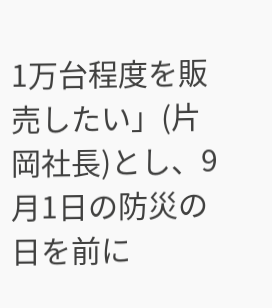1万台程度を販売したい」(片岡社長)とし、9月1日の防災の日を前に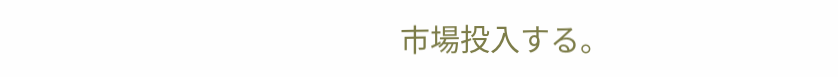市場投入する。